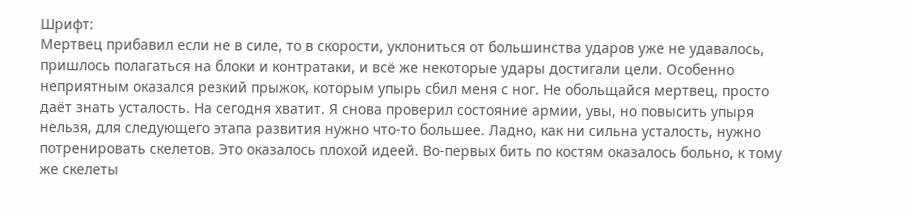Шрифт:
Мертвец прибавил если не в силе, то в скорости, уклониться от большинства ударов уже не удавалось, пришлось полагаться на блоки и контратаки, и всё же некоторые удары достигали цели. Особенно неприятным оказался резкий прыжок, которым упырь сбил меня с ног. Не обольщайся мертвец, просто даёт знать усталость. На сегодня хватит. Я снова проверил состояние армии, увы, но повысить упыря нельзя, для следующего этапа развития нужно что-то большее. Ладно, как ни сильна усталость, нужно потренировать скелетов. Это оказалось плохой идеей. Во-первых бить по костям оказалось больно, к тому же скелеты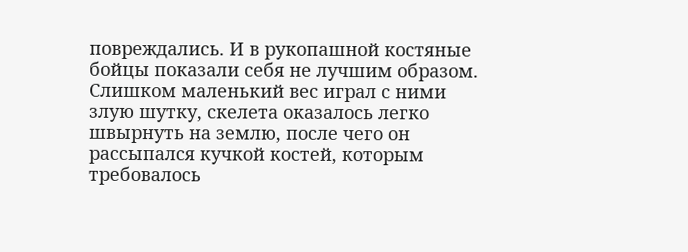повреждались. И в рукопашной костяные бойцы показали себя не лучшим образом. Слишком маленький вес играл с ними злую шутку, скелета оказалось легко швырнуть на землю, после чего он рассыпался кучкой костей, которым требовалось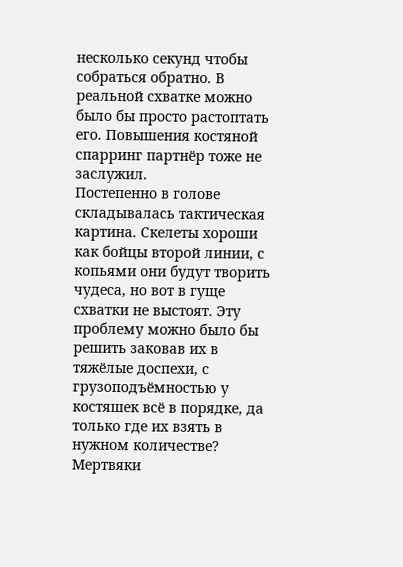несколько секунд чтобы собраться обратно. В реальной схватке можно было бы просто растоптать его. Повышения костяной спарринг партнёр тоже не заслужил.
Постепенно в голове складывалась тактическая картина. Скелеты хороши как бойцы второй линии, с копьями они будут творить чудеса, но вот в гуще схватки не выстоят. Эту проблему можно было бы решить заковав их в тяжёлые доспехи, с грузоподъёмностью у костяшек всё в порядке, да только где их взять в нужном количестве? Мертвяки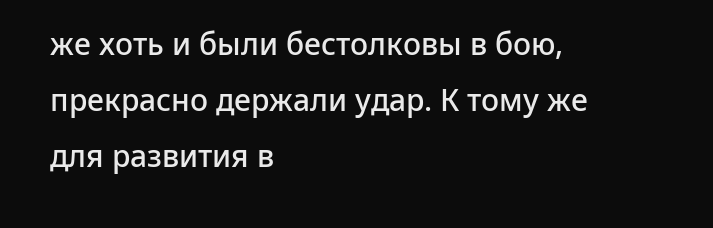же хоть и были бестолковы в бою, прекрасно держали удар. К тому же для развития в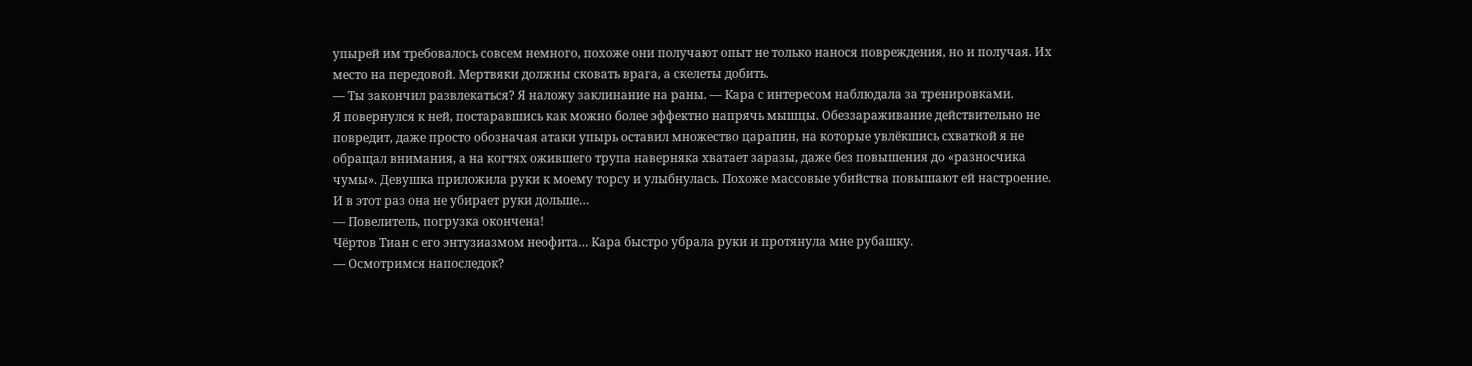упырей им требовалось совсем немного, похоже они получают опыт не только нанося повреждения, но и получая. Их место на передовой. Мертвяки должны сковать врага, а скелеты добить.
— Ты закончил развлекаться? Я наложу заклинание на раны. — Кара с интересом наблюдала за тренировками.
Я повернулся к ней, постаравшись как можно более эффектно напрячь мышцы. Обеззараживание действительно не повредит, даже просто обозначая атаки упырь оставил множество царапин, на которые увлёкшись схваткой я не обращал внимания, а на когтях ожившего трупа наверняка хватает заразы, даже без повышения до «разносчика чумы». Девушка приложила руки к моему торсу и улыбнулась. Похоже массовые убийства повышают ей настроение. И в этот раз она не убирает руки дольше…
— Повелитель, погрузка окончена!
Чёртов Тиан с его энтузиазмом неофита… Кара быстро убрала руки и протянула мне рубашку.
— Осмотримся напоследок?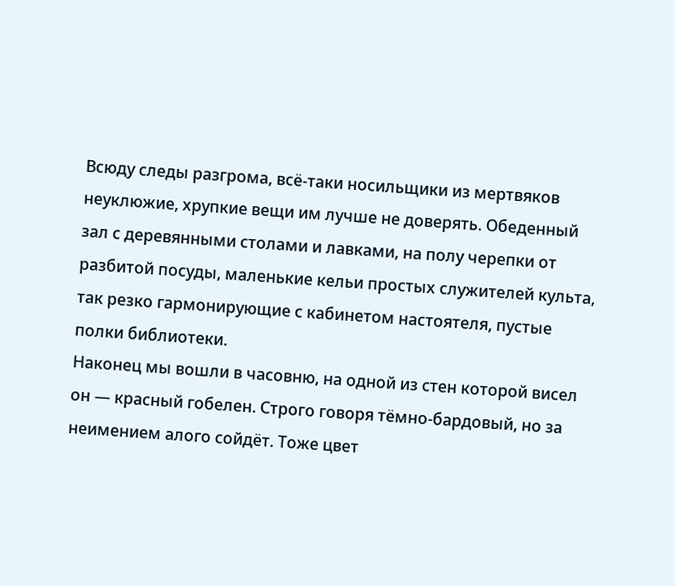Всюду следы разгрома, всё-таки носильщики из мертвяков неуклюжие, хрупкие вещи им лучше не доверять. Обеденный зал с деревянными столами и лавками, на полу черепки от разбитой посуды, маленькие кельи простых служителей культа, так резко гармонирующие с кабинетом настоятеля, пустые полки библиотеки.
Наконец мы вошли в часовню, на одной из стен которой висел он — красный гобелен. Строго говоря тёмно-бардовый, но за неимением алого сойдёт. Тоже цвет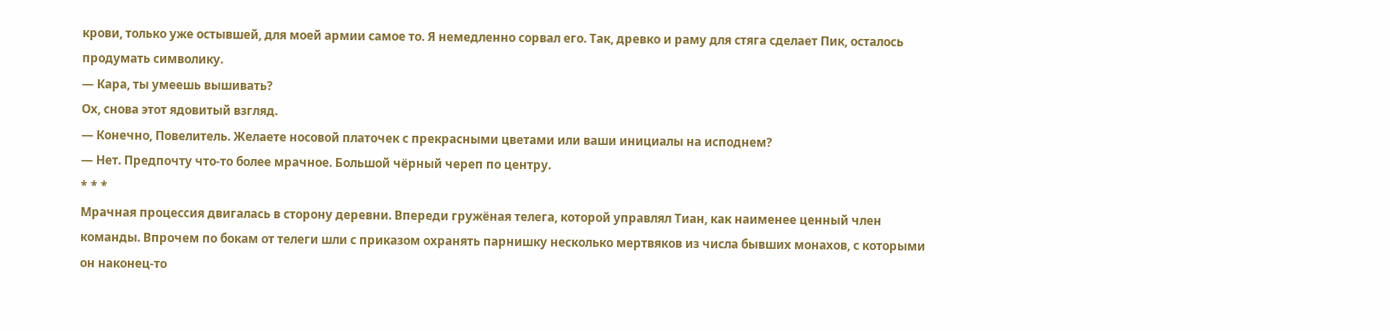крови, только уже остывшей, для моей армии самое то. Я немедленно сорвал его. Так, древко и раму для стяга сделает Пик, осталось продумать символику.
— Кара, ты умеешь вышивать?
Ох, снова этот ядовитый взгляд.
— Конечно, Повелитель. Желаете носовой платочек с прекрасными цветами или ваши инициалы на исподнем?
— Нет. Предпочту что-то более мрачное. Большой чёрный череп по центру.
* * *
Мрачная процессия двигалась в сторону деревни. Впереди гружёная телега, которой управлял Тиан, как наименее ценный член команды. Впрочем по бокам от телеги шли с приказом охранять парнишку несколько мертвяков из числа бывших монахов, с которыми он наконец-то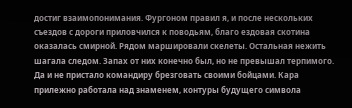достиг взаимопонимания. Фургоном правил я, и после нескольких съездов с дороги приловчился к поводьям, благо ездовая скотина оказалась смирной. Рядом маршировали скелеты. Остальная нежить шагала следом. Запах от них конечно был, но не превышал терпимого. Да и не пристало командиру брезговать своими бойцами. Кара прилежно работала над знаменем, контуры будущего символа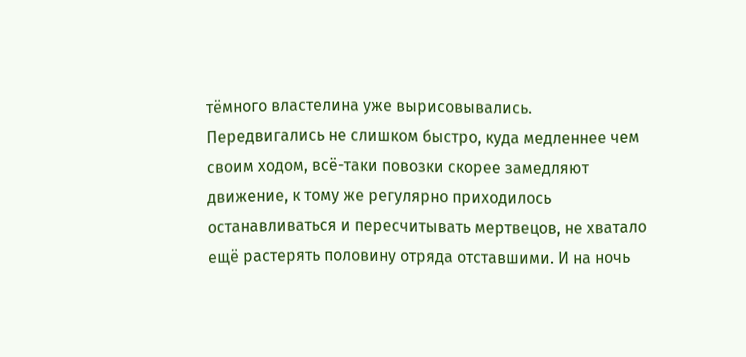тёмного властелина уже вырисовывались.
Передвигались не слишком быстро, куда медленнее чем своим ходом, всё-таки повозки скорее замедляют движение, к тому же регулярно приходилось останавливаться и пересчитывать мертвецов, не хватало ещё растерять половину отряда отставшими. И на ночь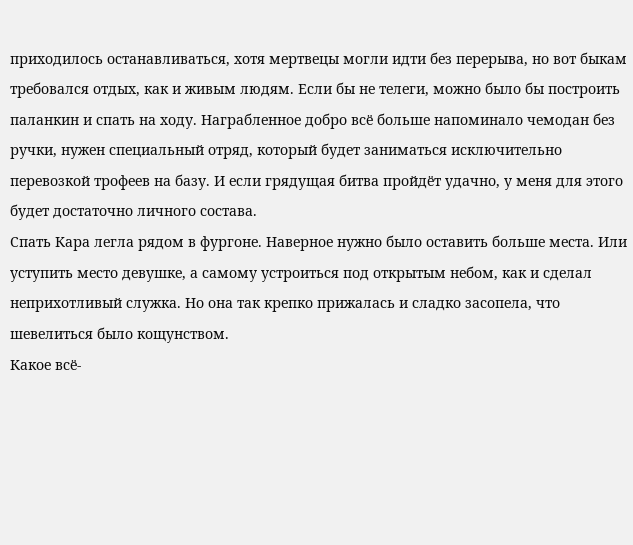приходилось останавливаться, хотя мертвецы могли идти без перерыва, но вот быкам требовался отдых, как и живым людям. Если бы не телеги, можно было бы построить паланкин и спать на ходу. Награбленное добро всё больше напоминало чемодан без ручки, нужен специальный отряд, который будет заниматься исключительно перевозкой трофеев на базу. И если грядущая битва пройдёт удачно, у меня для этого будет достаточно личного состава.
Спать Кара легла рядом в фургоне. Наверное нужно было оставить больше места. Или уступить место девушке, а самому устроиться под открытым небом, как и сделал неприхотливый служка. Но она так крепко прижалась и сладко засопела, что шевелиться было кощунством.
Какое всё-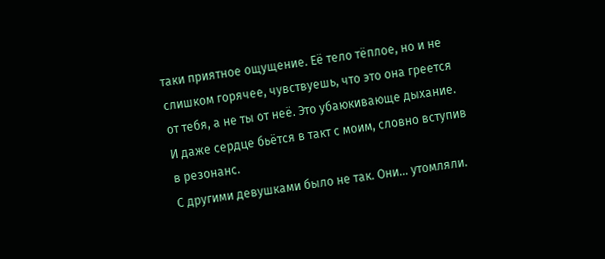таки приятное ощущение. Её тело тёплое, но и не слишком горячее, чувствуешь, что это она греется от тебя, а не ты от неё. Это убаюкивающе дыхание. И даже сердце бьётся в такт с моим, словно вступив в резонанс.
С другими девушками было не так. Они… утомляли.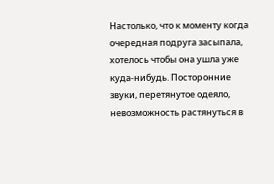Настолько, что к моменту когда очередная подруга засыпала, хотелось чтобы она ушла уже куда-нибудь. Посторонние звуки, перетянутое одеяло, невозможность растянуться в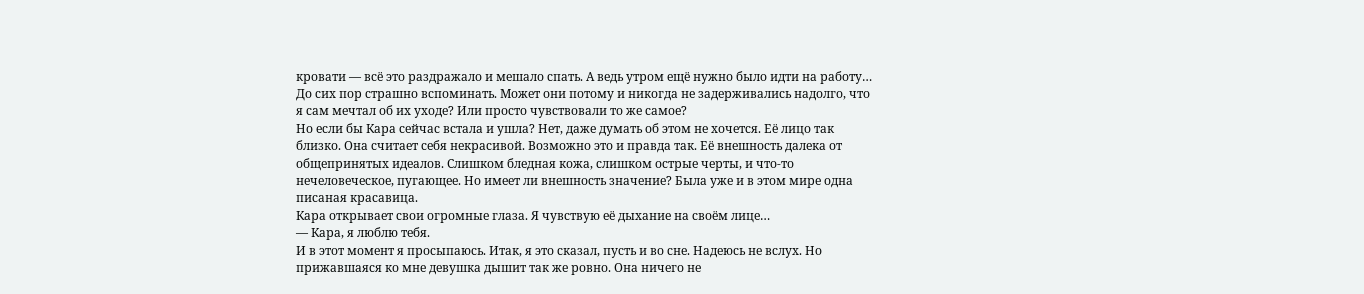кровати — всё это раздражало и мешало спать. А ведь утром ещё нужно было идти на работу… До сих пор страшно вспоминать. Может они потому и никогда не задерживались надолго, что я сам мечтал об их уходе? Или просто чувствовали то же самое?
Но если бы Кара сейчас встала и ушла? Нет, даже думать об этом не хочется. Её лицо так близко. Она считает себя некрасивой. Возможно это и правда так. Её внешность далека от общепринятых идеалов. Слишком бледная кожа, слишком острые черты, и что-то нечеловеческое, пугающее. Но имеет ли внешность значение? Была уже и в этом мире одна писаная красавица.
Кара открывает свои огромные глаза. Я чувствую её дыхание на своём лице…
— Кара, я люблю тебя.
И в этот момент я просыпаюсь. Итак, я это сказал, пусть и во сне. Надеюсь не вслух. Но прижавшаяся ко мне девушка дышит так же ровно. Она ничего не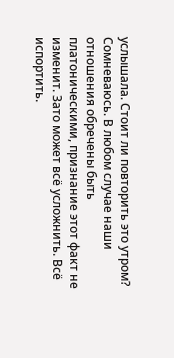услышала. Стоит ли повторить это утром? Сомневаюсь. В любом случае наши отношения обречены быть платоническими, признание этот факт не изменит. Зато может всё усложнить. Всё испортить.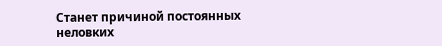Станет причиной постоянных неловких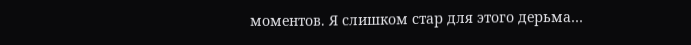моментов. Я слишком стар для этого дерьма…